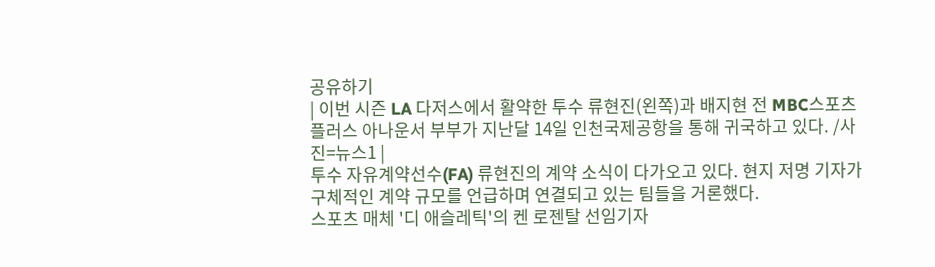공유하기
| 이번 시즌 LA 다저스에서 활약한 투수 류현진(왼쪽)과 배지현 전 MBC스포츠플러스 아나운서 부부가 지난달 14일 인천국제공항을 통해 귀국하고 있다. /사진=뉴스1 |
투수 자유계약선수(FA) 류현진의 계약 소식이 다가오고 있다. 현지 저명 기자가 구체적인 계약 규모를 언급하며 연결되고 있는 팀들을 거론했다.
스포츠 매체 '디 애슬레틱'의 켄 로젠탈 선임기자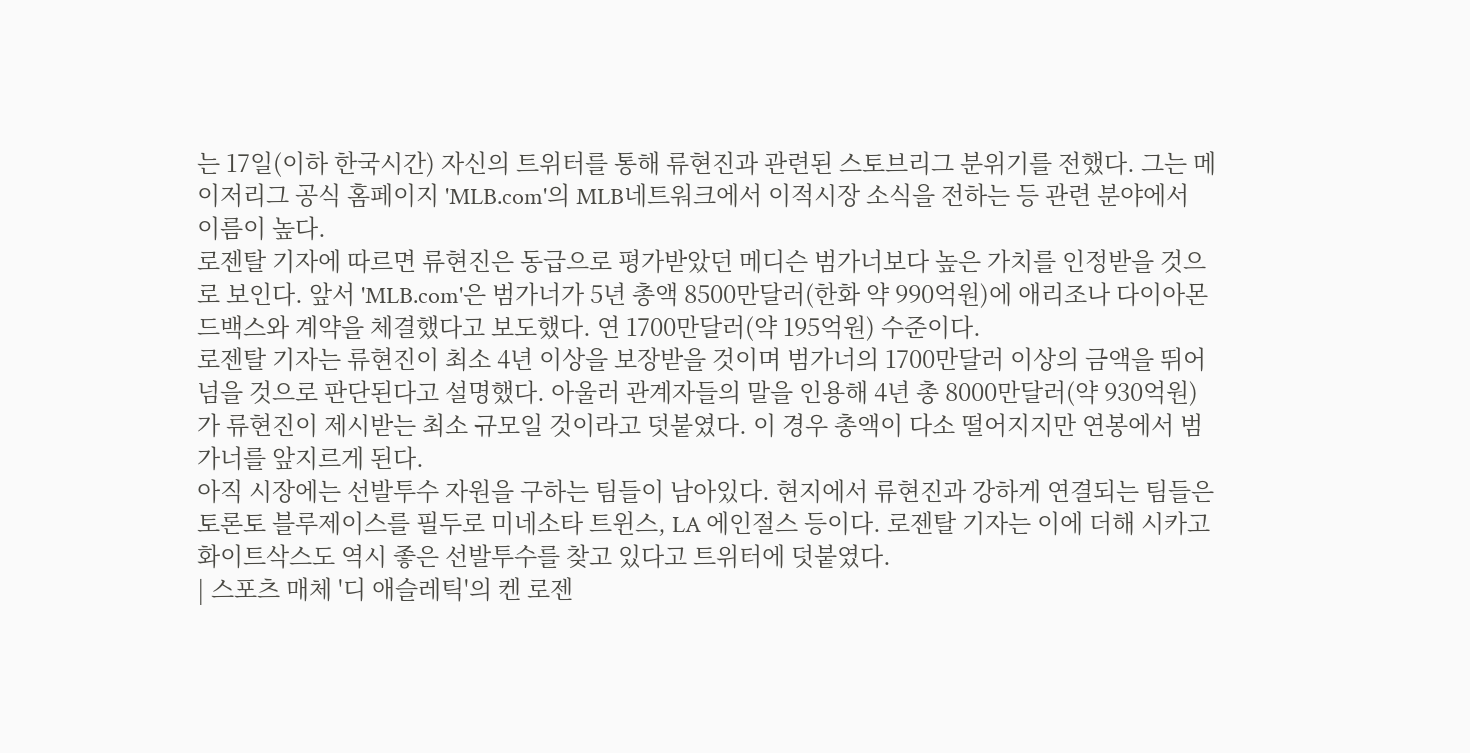는 17일(이하 한국시간) 자신의 트위터를 통해 류현진과 관련된 스토브리그 분위기를 전했다. 그는 메이저리그 공식 홈페이지 'MLB.com'의 MLB네트워크에서 이적시장 소식을 전하는 등 관련 분야에서 이름이 높다.
로젠탈 기자에 따르면 류현진은 동급으로 평가받았던 메디슨 범가너보다 높은 가치를 인정받을 것으로 보인다. 앞서 'MLB.com'은 범가너가 5년 총액 8500만달러(한화 약 990억원)에 애리조나 다이아몬드백스와 계약을 체결했다고 보도했다. 연 1700만달러(약 195억원) 수준이다.
로젠탈 기자는 류현진이 최소 4년 이상을 보장받을 것이며 범가너의 1700만달러 이상의 금액을 뛰어넘을 것으로 판단된다고 설명했다. 아울러 관계자들의 말을 인용해 4년 총 8000만달러(약 930억원)가 류현진이 제시받는 최소 규모일 것이라고 덧붙였다. 이 경우 총액이 다소 떨어지지만 연봉에서 범가너를 앞지르게 된다.
아직 시장에는 선발투수 자원을 구하는 팀들이 남아있다. 현지에서 류현진과 강하게 연결되는 팀들은 토론토 블루제이스를 필두로 미네소타 트윈스, LA 에인절스 등이다. 로젠탈 기자는 이에 더해 시카고 화이트삭스도 역시 좋은 선발투수를 찾고 있다고 트위터에 덧붙였다.
| 스포츠 매체 '디 애슬레틱'의 켄 로젠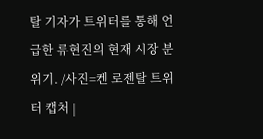탈 기자가 트위터를 통해 언급한 류현진의 현재 시장 분위기. /사진=켄 로젠탈 트위터 캡처 |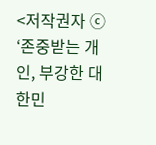<저작권자 ⓒ ‘존중받는 개인, 부강한 대한민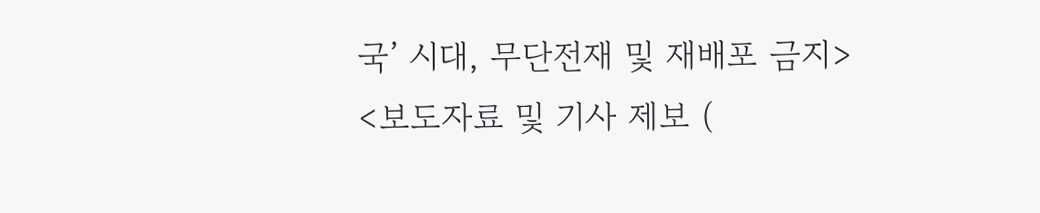국’ 시대, 무단전재 및 재배포 금지>
<보도자료 및 기사 제보 (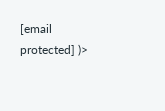[email protected] )>